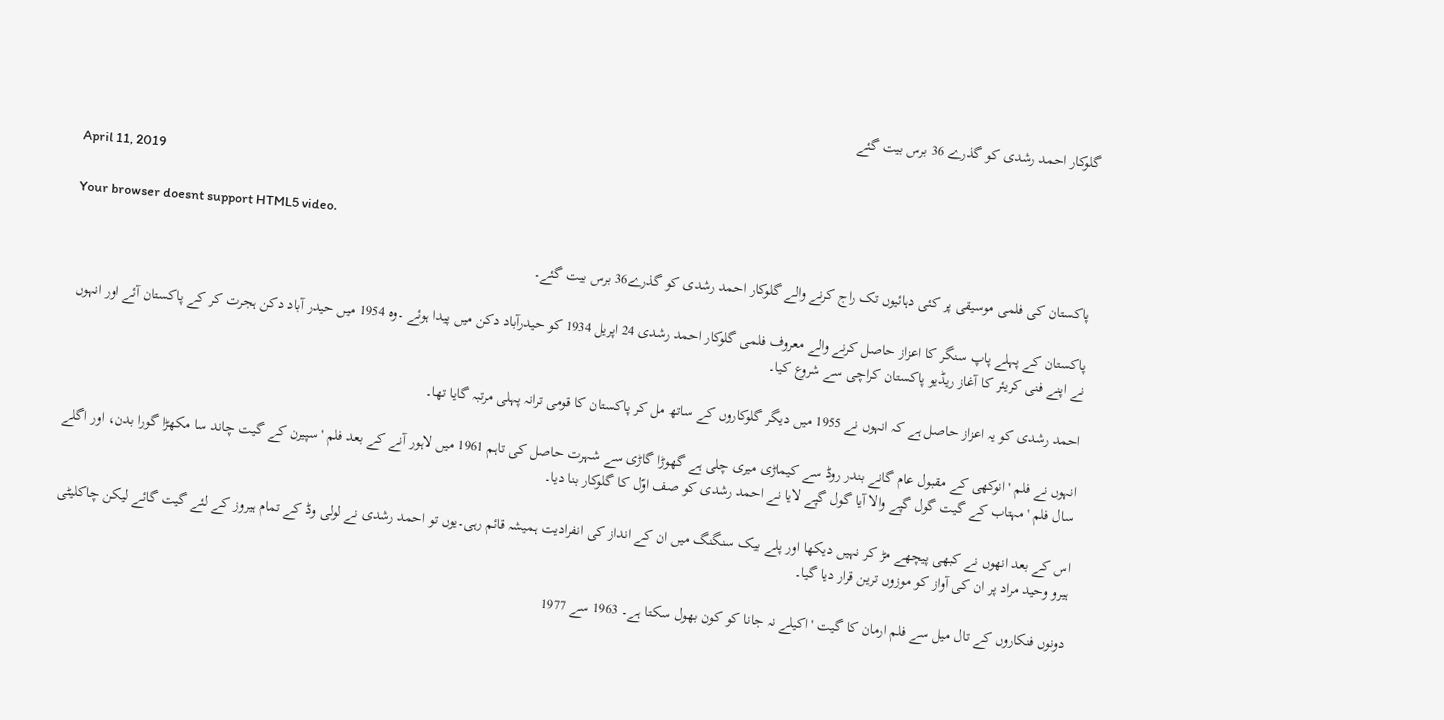گلوکار احمد رشدی کو گذرے 36 برس بیت گئے

April 11, 2019

Your browser doesnt support HTML5 video.

پاکستان کی فلمی موسیقی پر کئی دہائیوں تک راج کرنے والے گلوکار احمد رشدی کو گذرے36 برس بیت گئے۔

پاکستان کے پہلے پاپ سنگر کا اعزاز حاصل کرنے والے معروف فلمی گلوکار احمد رشدی 24 اپریل 1934 کو حیدرآباد دکن میں پیدا ہوئے ۔وہ 1954 میں حیدر آباد دکن ہجرت کر کے پاکستان آئے اور انہوں نے اپنے فنی کریئر کا آغاز ریڈیو پاکستان کراچی سے شروع کیا۔

احمد رشدی کو یہ اعزاز حاصل ہے کہ انہوں نے 1955 میں دیگر گلوکاروں کے ساتھ مل کر پاکستان کا قومی ترانہ پہلی مرتبہ گایا تھا۔

انہوں نے فلم 'انوکھی کے مقبول عام گانے بندر روڈ سے کیماڑی میری چلی ہے گھوڑا گاڑی سے شہرت حاصل کی تاہم 1961 میں لاہور آنے کے بعد فلم 'سپیرن کے گیت چاند سا مکھڑا گورا بدن، اور اگلے سال فلم 'مہتاب کے گیت گول گپے والا آیا گول گپے لایا نے احمد رشدی کو صف اوّل کا گلوکار بنا دیا۔

اس کے بعد انھوں نے کبھی پیچھے مڑ کر نہیں دیکھا اور پلے بیک سنگنگ میں ان کے انداز کی انفرادیت ہمیشہ قائم رہی۔یوں تو احمد رشدی نے لولی وڈ کے تمام ہیروز کے لئے گیت گائے لیکن چاکلیٹی ہیرو وحید مراد پر ان کی آواز کو موزوں ترین قرار دیا گیا۔

دونوں فنکاروں کے تال میل سے فلم ارمان کا گیت 'اکیلے نہ جانا کو کون بھول سکتا ہے۔ 1963 سے 1977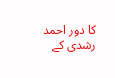کا دور احمد رشدی کے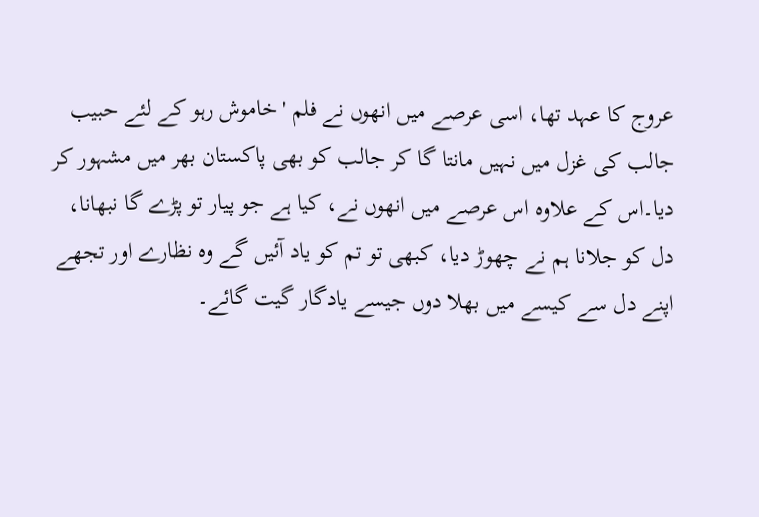عروج کا عہد تھا، اسی عرصے میں انھوں نے فلم 'خاموش رہو کے لئے حبیب جالب کی غزل میں نہیں مانتا گا کر جالب کو بھی پاکستان بھر میں مشہور کر دیا۔اس کے علاوہ اس عرصے میں انھوں نے، کیا ہے جو پیار تو پڑے گا نبھانا، دل کو جلانا ہم نے چھوڑ دیا، کبھی تو تم کو یاد آئیں گے وہ نظارے اور تجھے اپنے دل سے کیسے میں بھلا دوں جیسے یادگار گیت گائے۔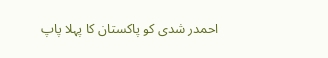احمدر شدی کو پاکستان کا پہلا پاپ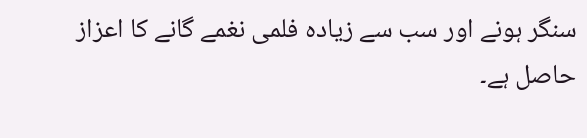سنگر ہونے اور سب سے زیادہ فلمی نغمے گانے کا اعزاز حاصل ہے۔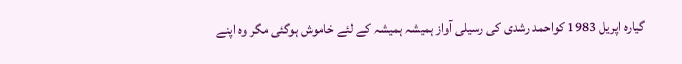گیارہ اپریل 1983 کواحمد رشدی کی رسیلی آواز ہمیشہ ہمیشہ کے لئے خاموش ہوگئی مگر وہ اپنے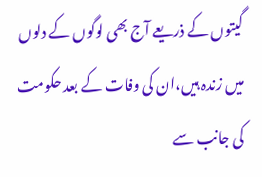گیتوں کے ذریعے آج بھی لوگوں کے دلوں میں زندہ ہیں،ان کی وفات کے بعد حکومت کی جانب سے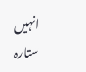انہیں ستارہ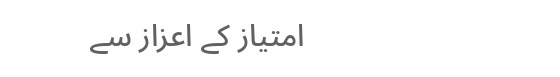امتیاز کے اعزاز سے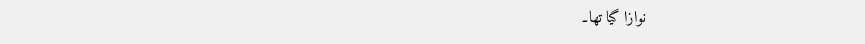نوازا گیا تھا۔